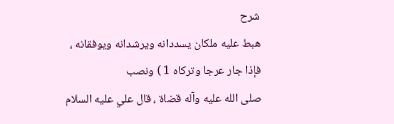شرح
هبط عليه ملكان يسددانه ويرشدانه ويوفقانه ، فإذا جار عرجا وتركاه 1 ) ونصب
صلى الله عليه وآله قضاة ، قال علي عليه السلام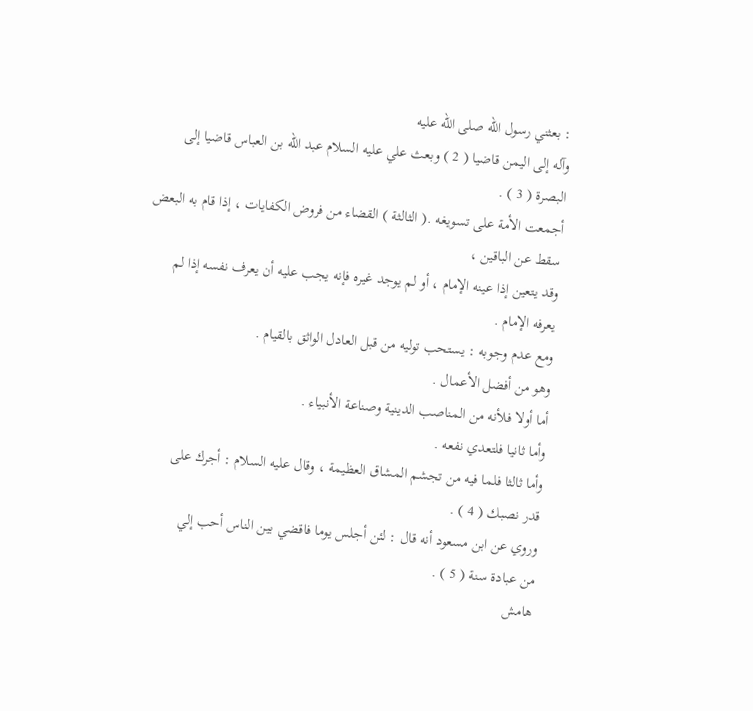: بعثني رسول الله صلى الله عليه
وآله إلى اليمن قاضيا ( 2 ) وبعث علي عليه السلام عبد الله بن العباس قاضيا إلى البصرة ( 3 ) .
أجمعت الأمة على تسويغه .( الثالثة ) القضاء من فروض الكفايات ، إذا قام به البعض سقط عن الباقين ،
وقد يتعين إذا عينه الإمام ، أو لم يوجد غيره فإنه يجب عليه أن يعرف نفسه إذا لم
يعرفه الإمام .
ومع عدم وجوبه : يستحب توليه من قبل العادل الواثق بالقيام .
وهو من أفضل الأعمال .
أما أولا فلأنه من المناصب الدينية وصناعة الأنبياء .
وأما ثانيا فلتعدي نفعه .
وأما ثالثا فلما فيه من تجشم المشاق العظيمة ، وقال عليه السلام : أجرك على
قدر نصبك ( 4 ) .
وروي عن ابن مسعود أنه قال : لئن أجلس يوما فاقضي بين الناس أحب إلي
من عبادة سنة ( 5 ) .
هامش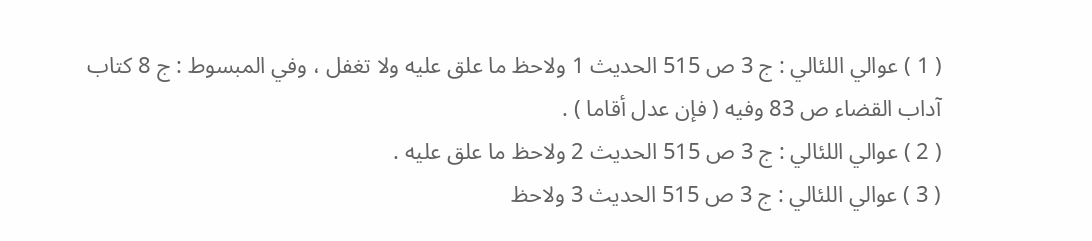( 1 ) عوالي اللئالي : ج 3 ص 515 الحديث 1 ولاحظ ما علق عليه ولا تغفل ، وفي المبسوط : ج 8 كتاب
آداب القضاء ص 83 وفيه ( فإن عدل أقاما ) .
( 2 ) عوالي اللئالي : ج 3 ص 515 الحديث 2 ولاحظ ما علق عليه .
( 3 ) عوالي اللئالي : ج 3 ص 515 الحديث 3 ولاحظ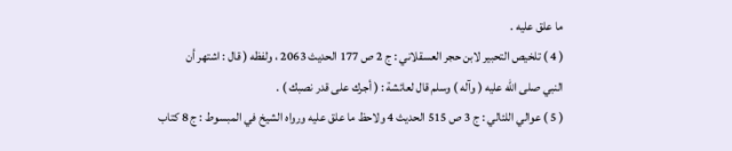ما علق عليه .
( 4 ) تلخيص التحبير لابن حجر العسقلاني : ج 2 ص 177 الحديث 2063 ، ولفظه ( قال : اشتهر أن
النبي صلى الله عليه ( وآله ) وسلم قال لعائشة : ( أجرك على قدر نصبك ) .
( 5 ) عوالي اللئالي : ج 3 ص 515 الحديث 4 ولاحظ ما علق عليه ورواه الشيخ في المبسوط : ج 8 كتاب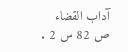آداب القضاء ص 82 س 2 .